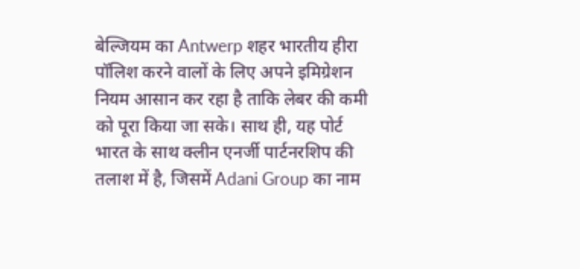बेल्जियम का Antwerp शहर भारतीय हीरा पॉलिश करने वालों के लिए अपने इमिग्रेशन नियम आसान कर रहा है ताकि लेबर की कमी को पूरा किया जा सके। साथ ही, यह पोर्ट भारत के साथ क्लीन एनर्जी पार्टनरशिप की तलाश में है, जिसमें Adani Group का नाम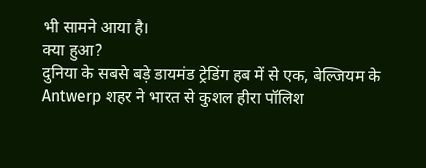भी सामने आया है।
क्या हुआ?
दुनिया के सबसे बड़े डायमंड ट्रेडिंग हब में से एक, बेल्जियम के Antwerp शहर ने भारत से कुशल हीरा पॉलिश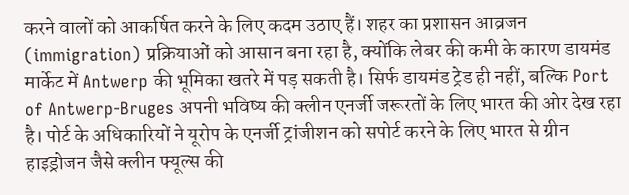करने वालों को आकर्षित करने के लिए कदम उठाए हैं। शहर का प्रशासन आव्रजन (immigration) प्रक्रियाओं को आसान बना रहा है, क्योंकि लेबर की कमी के कारण डायमंड मार्केट में Antwerp की भूमिका खतरे में पड़ सकती है। सिर्फ डायमंड ट्रेड ही नहीं, बल्कि Port of Antwerp-Bruges अपनी भविष्य की क्लीन एनर्जी जरूरतों के लिए भारत की ओर देख रहा है। पोर्ट के अधिकारियों ने यूरोप के एनर्जी ट्रांजीशन को सपोर्ट करने के लिए भारत से ग्रीन हाइड्रोजन जैसे क्लीन फ्यूल्स की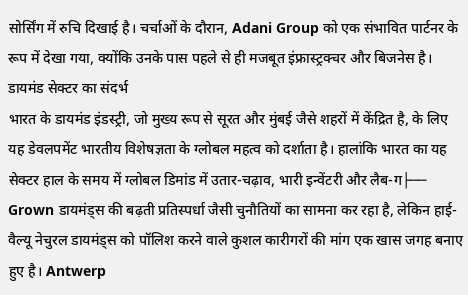सोर्सिंग में रुचि दिखाई है। चर्चाओं के दौरान, Adani Group को एक संभावित पार्टनर के रूप में देखा गया, क्योंकि उनके पास पहले से ही मजबूत इंफ्रास्ट्रक्चर और बिजनेस है।
डायमंड सेक्टर का संदर्भ
भारत के डायमंड इंडस्ट्री, जो मुख्य रूप से सूरत और मुंबई जैसे शहरों में केंद्रित है, के लिए यह डेवलपमेंट भारतीय विशेषज्ञता के ग्लोबल महत्व को दर्शाता है। हालांकि भारत का यह सेक्टर हाल के समय में ग्लोबल डिमांड में उतार-चढ़ाव, भारी इन्वेंटरी और लैब-ग├── Grown डायमंड्स की बढ़ती प्रतिस्पर्धा जैसी चुनौतियों का सामना कर रहा है, लेकिन हाई-वैल्यू नेचुरल डायमंड्स को पॉलिश करने वाले कुशल कारीगरों की मांग एक खास जगह बनाए हुए है। Antwerp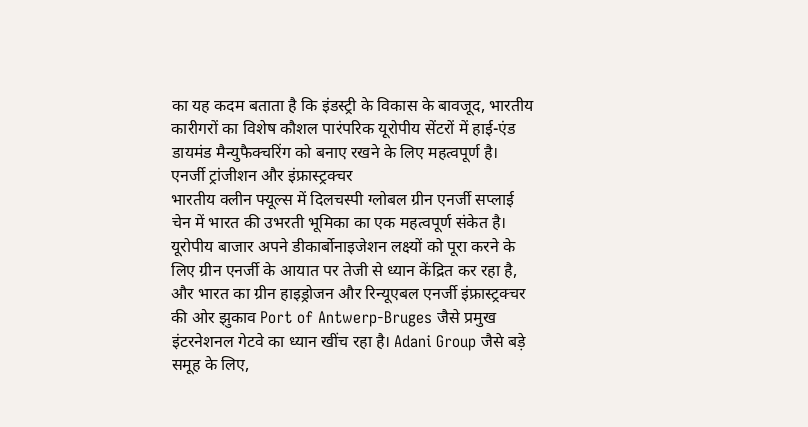का यह कदम बताता है कि इंडस्ट्री के विकास के बावजूद, भारतीय कारीगरों का विशेष कौशल पारंपरिक यूरोपीय सेंटरों में हाई-एंड डायमंड मैन्युफैक्चरिंग को बनाए रखने के लिए महत्वपूर्ण है।
एनर्जी ट्रांजीशन और इंफ्रास्ट्रक्चर
भारतीय क्लीन फ्यूल्स में दिलचस्पी ग्लोबल ग्रीन एनर्जी सप्लाई चेन में भारत की उभरती भूमिका का एक महत्वपूर्ण संकेत है। यूरोपीय बाजार अपने डीकार्बोनाइजेशन लक्ष्यों को पूरा करने के लिए ग्रीन एनर्जी के आयात पर तेजी से ध्यान केंद्रित कर रहा है, और भारत का ग्रीन हाइड्रोजन और रिन्यूएबल एनर्जी इंफ्रास्ट्रक्चर की ओर झुकाव Port of Antwerp-Bruges जैसे प्रमुख इंटरनेशनल गेटवे का ध्यान खींच रहा है। Adani Group जैसे बड़े समूह के लिए,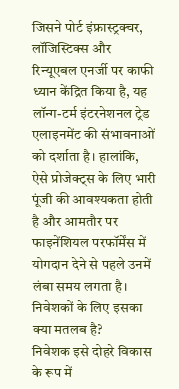जिसने पोर्ट इंफ्रास्ट्रक्चर, लॉजिस्टिक्स और रिन्यूएबल एनर्जी पर काफी ध्यान केंद्रित किया है, यह लॉन्ग-टर्म इंटरनेशनल ट्रेड एलाइनमेंट की संभावनाओं को दर्शाता है। हालांकि, ऐसे प्रोजेक्ट्स के लिए भारी पूंजी की आवश्यकता होती है और आमतौर पर फाइनेंशियल परफॉर्मेंस में योगदान देने से पहले उनमें लंबा समय लगता है।
निवेशकों के लिए इसका क्या मतलब है?
निवेशक इसे दोहरे विकास के रूप में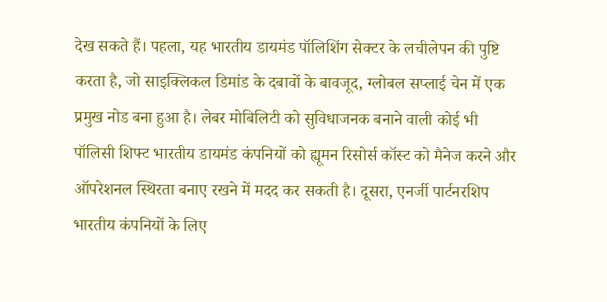देख सकते हैं। पहला, यह भारतीय डायमंड पॉलिशिंग सेक्टर के लचीलेपन की पुष्टि करता है, जो साइक्लिकल डिमांड के दबावों के बावजूद, ग्लोबल सप्लाई चेन में एक प्रमुख नोड बना हुआ है। लेबर मोबिलिटी को सुविधाजनक बनाने वाली कोई भी पॉलिसी शिफ्ट भारतीय डायमंड कंपनियों को ह्यूमन रिसोर्स कॉस्ट को मैनेज करने और ऑपरेशनल स्थिरता बनाए रखने में मदद कर सकती है। दूसरा, एनर्जी पार्टनरशिप भारतीय कंपनियों के लिए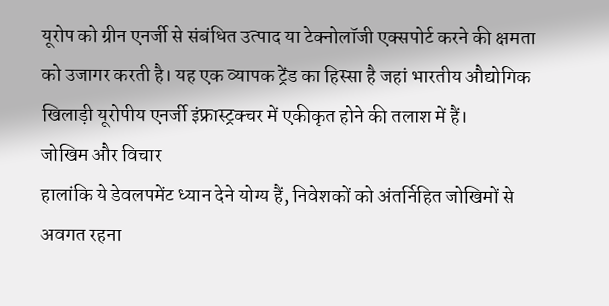यूरोप को ग्रीन एनर्जी से संबंधित उत्पाद या टेक्नोलॉजी एक्सपोर्ट करने की क्षमता को उजागर करती है। यह एक व्यापक ट्रेंड का हिस्सा है जहां भारतीय औद्योगिक खिलाड़ी यूरोपीय एनर्जी इंफ्रास्ट्रक्चर में एकीकृत होने की तलाश में हैं।
जोखिम और विचार
हालांकि ये डेवलपमेंट ध्यान देने योग्य हैं, निवेशकों को अंतर्निहित जोखिमों से अवगत रहना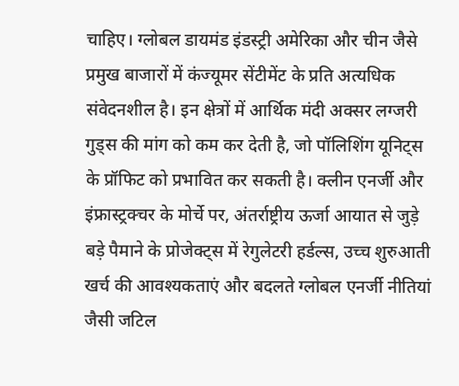चाहिए। ग्लोबल डायमंड इंडस्ट्री अमेरिका और चीन जैसे प्रमुख बाजारों में कंज्यूमर सेंटीमेंट के प्रति अत्यधिक संवेदनशील है। इन क्षेत्रों में आर्थिक मंदी अक्सर लग्जरी गुड्स की मांग को कम कर देती है, जो पॉलिशिंग यूनिट्स के प्रॉफिट को प्रभावित कर सकती है। क्लीन एनर्जी और इंफ्रास्ट्रक्चर के मोर्चे पर, अंतर्राष्ट्रीय ऊर्जा आयात से जुड़े बड़े पैमाने के प्रोजेक्ट्स में रेगुलेटरी हर्डल्स, उच्च शुरुआती खर्च की आवश्यकताएं और बदलते ग्लोबल एनर्जी नीतियां जैसी जटिल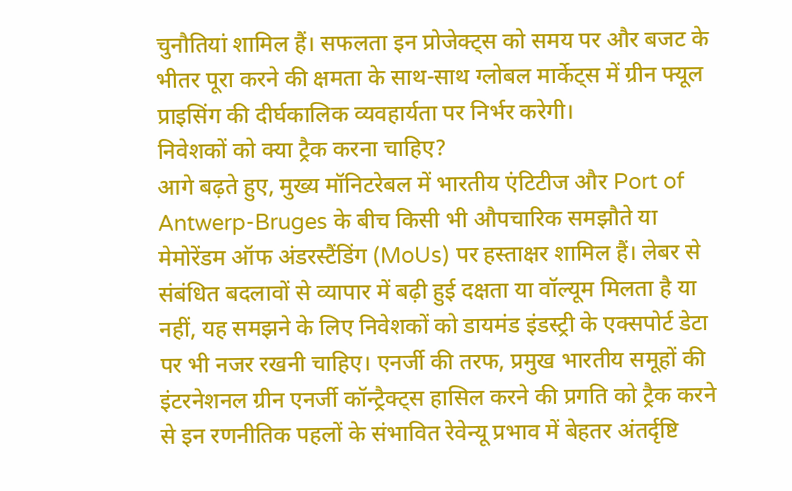चुनौतियां शामिल हैं। सफलता इन प्रोजेक्ट्स को समय पर और बजट के भीतर पूरा करने की क्षमता के साथ-साथ ग्लोबल मार्केट्स में ग्रीन फ्यूल प्राइसिंग की दीर्घकालिक व्यवहार्यता पर निर्भर करेगी।
निवेशकों को क्या ट्रैक करना चाहिए?
आगे बढ़ते हुए, मुख्य मॉनिटरेबल में भारतीय एंटिटीज और Port of Antwerp-Bruges के बीच किसी भी औपचारिक समझौते या मेमोरेंडम ऑफ अंडरस्टैंडिंग (MoUs) पर हस्ताक्षर शामिल हैं। लेबर से संबंधित बदलावों से व्यापार में बढ़ी हुई दक्षता या वॉल्यूम मिलता है या नहीं, यह समझने के लिए निवेशकों को डायमंड इंडस्ट्री के एक्सपोर्ट डेटा पर भी नजर रखनी चाहिए। एनर्जी की तरफ, प्रमुख भारतीय समूहों की इंटरनेशनल ग्रीन एनर्जी कॉन्ट्रैक्ट्स हासिल करने की प्रगति को ट्रैक करने से इन रणनीतिक पहलों के संभावित रेवेन्यू प्रभाव में बेहतर अंतर्दृष्टि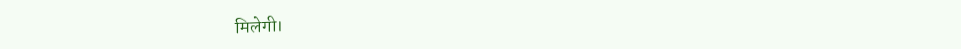मिलेगी।